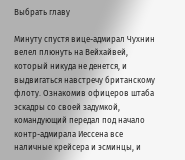Выбрать главу

Минуту спустя вице-адмирал Чухнин велел плюнуть на Вейхайвей, который никуда не денется, и выдвигаться навстречу британскому флоту. Ознакомив офицеров штаба эскадры со своей задумкой, командующий передал под начало контр-адмирала Иессена все наличные крейсера и эсминцы, и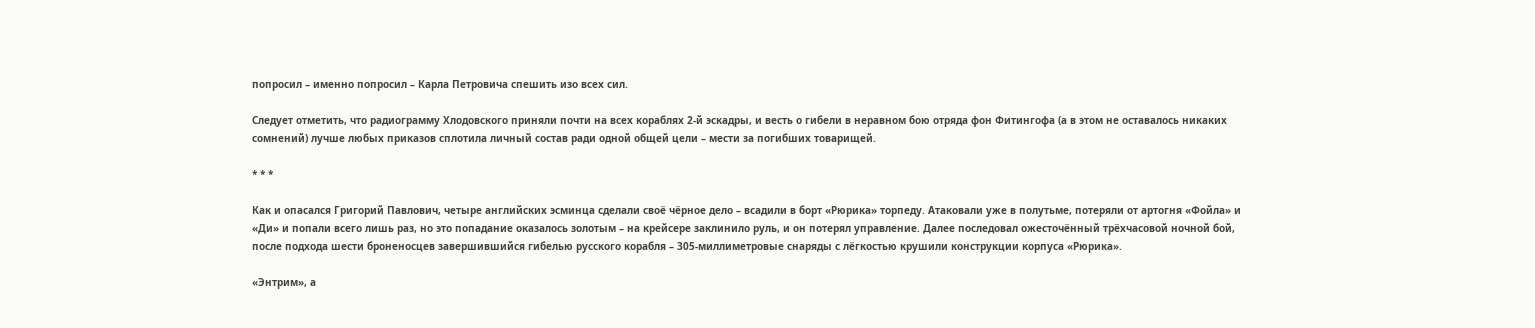попросил – именно попросил – Карла Петровича спешить изо всех сил.

Следует отметить, что радиограмму Хлодовского приняли почти на всех кораблях 2-й эскадры, и весть о гибели в неравном бою отряда фон Фитингофа (а в этом не оставалось никаких сомнений) лучше любых приказов сплотила личный состав ради одной общей цели – мести за погибших товарищей.

* * *

Как и опасался Григорий Павлович, четыре английских эсминца сделали своё чёрное дело – всадили в борт «Рюрика» торпеду. Атаковали уже в полутьме, потеряли от артогня «Фойла» и «Ди» и попали всего лишь раз, но это попадание оказалось золотым – на крейсере заклинило руль, и он потерял управление. Далее последовал ожесточённый трёхчасовой ночной бой, после подхода шести броненосцев завершившийся гибелью русского корабля – 305-миллиметровые снаряды с лёгкостью крушили конструкции корпуса «Рюрика».

«Энтрим», а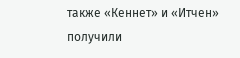также «Кеннет» и «Итчен» получили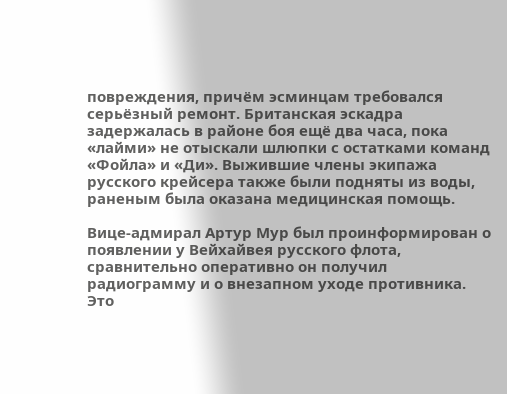повреждения, причём эсминцам требовался серьёзный ремонт. Британская эскадра задержалась в районе боя ещё два часа, пока «лайми» не отыскали шлюпки с остатками команд «Фойла» и «Ди». Выжившие члены экипажа русского крейсера также были подняты из воды, раненым была оказана медицинская помощь.

Вице-адмирал Артур Мур был проинформирован о появлении у Вейхайвея русского флота, сравнительно оперативно он получил радиограмму и о внезапном уходе противника. Это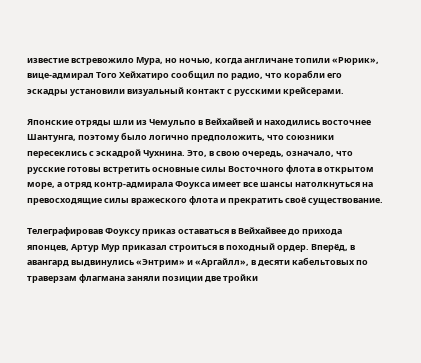известие встревожило Мура, но ночью, когда англичане топили «Рюрик», вице-адмирал Того Хейхатиро сообщил по радио, что корабли его эскадры установили визуальный контакт с русскими крейсерами.

Японские отряды шли из Чемульпо в Вейхайвей и находились восточнее Шантунга, поэтому было логично предположить, что союзники пересеклись с эскадрой Чухнина. Это, в свою очередь, означало, что русские готовы встретить основные силы Восточного флота в открытом море, а отряд контр-адмирала Фоукса имеет все шансы натолкнуться на превосходящие силы вражеского флота и прекратить своё существование.

Телеграфировав Фоуксу приказ оставаться в Вейхайвее до прихода японцев, Артур Мур приказал строиться в походный ордер. Вперёд, в авангард выдвинулись «Энтрим» и «Аргайлл», в десяти кабельтовых по траверзам флагмана заняли позиции две тройки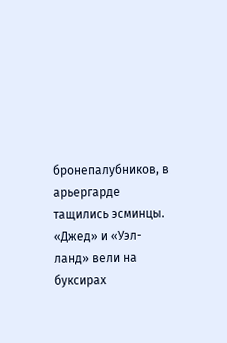бронепалубников, в арьергарде тащились эсминцы. «Джед» и «Уэл-ланд» вели на буксирах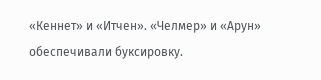«Кеннет» и «Итчен». «Челмер» и «Арун» обеспечивали буксировку.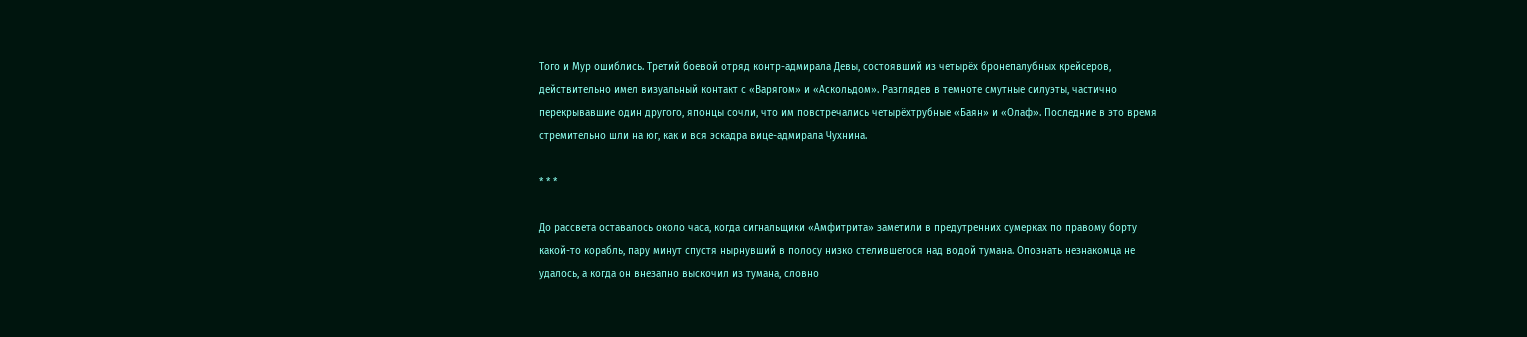Того и Мур ошиблись. Третий боевой отряд контр-адмирала Девы, состоявший из четырёх бронепалубных крейсеров, действительно имел визуальный контакт с «Варягом» и «Аскольдом». Разглядев в темноте смутные силуэты, частично перекрывавшие один другого, японцы сочли, что им повстречались четырёхтрубные «Баян» и «Олаф». Последние в это время стремительно шли на юг, как и вся эскадра вице-адмирала Чухнина.

* * *

До рассвета оставалось около часа, когда сигнальщики «Амфитрита» заметили в предутренних сумерках по правому борту какой-то корабль, пару минут спустя нырнувший в полосу низко стелившегося над водой тумана. Опознать незнакомца не удалось, а когда он внезапно выскочил из тумана, словно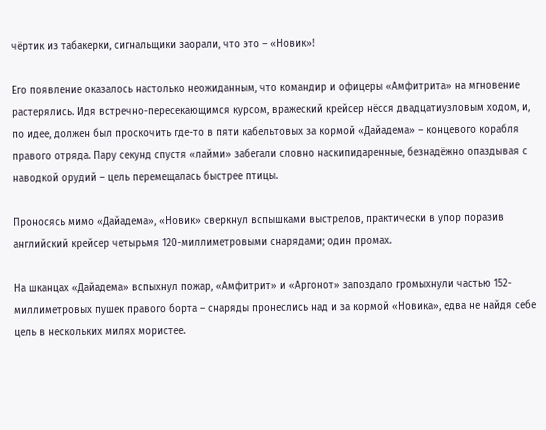чёртик из табакерки, сигнальщики заорали, что это – «Новик»!

Его появление оказалось настолько неожиданным, что командир и офицеры «Амфитрита» на мгновение растерялись. Идя встречно-пересекающимся курсом, вражеский крейсер нёсся двадцатиузловым ходом, и, по идее, должен был проскочить где-то в пяти кабельтовых за кормой «Дайадема» – концевого корабля правого отряда. Пару секунд спустя «лайми» забегали словно наскипидаренные, безнадёжно опаздывая с наводкой орудий – цель перемещалась быстрее птицы.

Проносясь мимо «Дайадема», «Новик» сверкнул вспышками выстрелов, практически в упор поразив английский крейсер четырьмя 120-миллиметровыми снарядами; один промах.

На шканцах «Дайадема» вспыхнул пожар, «Амфитрит» и «Аргонот» запоздало громыхнули частью 152-миллиметровых пушек правого борта – снаряды пронеслись над и за кормой «Новика», едва не найдя себе цель в нескольких милях мористее.